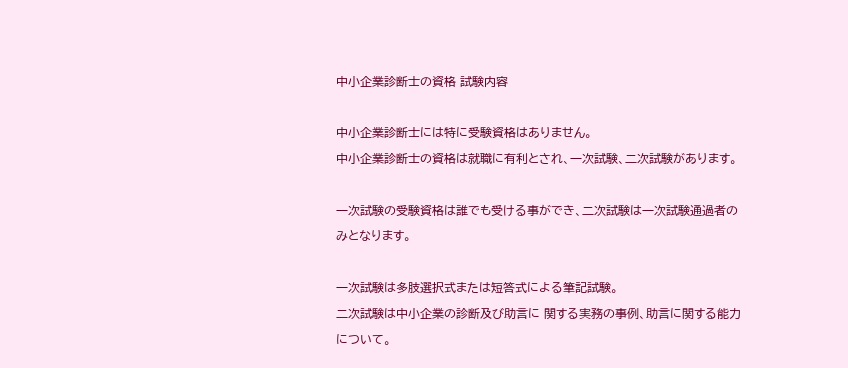中小企業診断士の資格 試験内容

中小企業診断士には特に受験資格はありません。
中小企業診断士の資格は就職に有利とされ、一次試験、二次試験があります。

一次試験の受験資格は誰でも受ける事ができ、二次試験は一次試験通過者のみとなります。

一次試験は多肢選択式または短答式による筆記試験。
二次試験は中小企業の診断及び助言に 関する実務の事例、助言に関する能力について。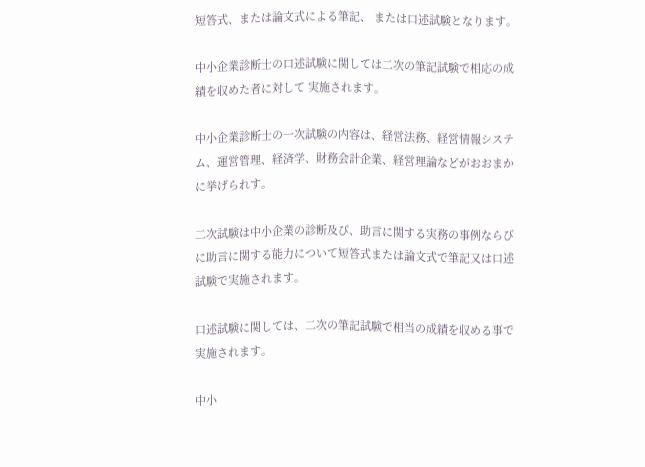短答式、または論文式による筆記、 または口述試験となります。

中小企業診断士の口述試験に関しては二次の筆記試験で相応の成績を収めた者に対して 実施されます。

中小企業診断士の一次試験の内容は、経営法務、経営情報システム、運営管理、経済学、財務会計企業、経営理論などがおおまかに挙げられす。

二次試験は中小企業の診断及び、助言に関する実務の事例ならびに助言に関する能力について短答式または論文式で筆記又は口述試験で実施されます。

口述試験に関しては、二次の筆記試験で相当の成績を収める事で実施されます。

中小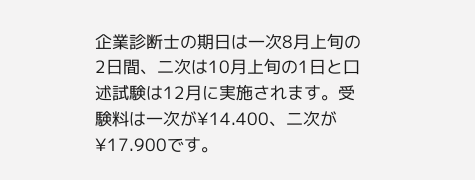企業診断士の期日は一次8月上旬の2日間、二次は10月上旬の1日と口述試験は12月に実施されます。受験料は一次が¥14.400、二次が¥17.900です。